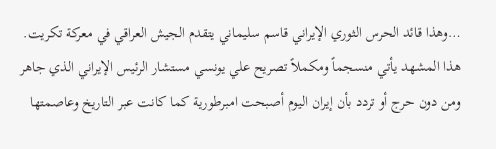…وهذا قائد الحرس الثوري الإيراني قاسم سليماني يتقدم الجيش العراقي في معركة تكريت. هذا المشهد يأتي منسجماً ومكملاً تصريح علي يونسي مستشار الرئيس الإيراني الذي جاهر ومن دون حرج أو تردد بأن إيران اليوم أصبحت امبرطورية كما كانت عبر التاريخ وعاصمتها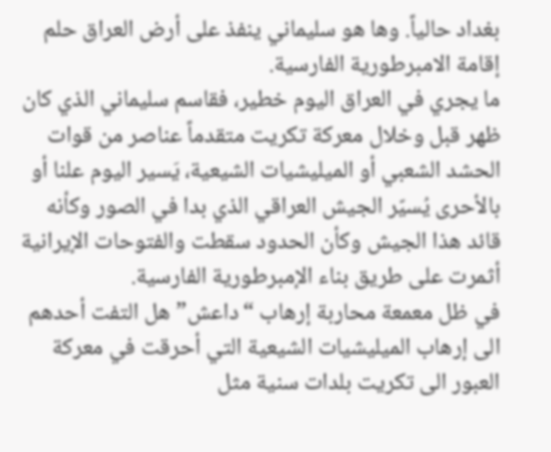بغداد حالياً. وها هو سليماني ينفذ على أرض العراق حلم إقامة الامبرطورية الفارسية.
ما يجري في العراق اليوم خطير، فقاسم سليماني الذي كان ظهر قبل وخلال معركة تكريت متقدماً عناصر من قوات الحشد الشعبي أو الميليشيات الشيعية، يَسير اليوم علنا أو بالأحرى يُسيّر الجيش العراقي الذي بدا في الصور وكأنه قائد هذا الجيش وكأن الحدود سقطت والفتوحات الإيرانية أثمرت على طريق بناء الإمبرطورية الفارسية.
في ظل معمعة محاربة إرهاب “داعش” هل التفت أحدهم الى إرهاب الميليشيات الشيعية التي أحرقت في معركة العبور الى تكريت بلدات سنية مثل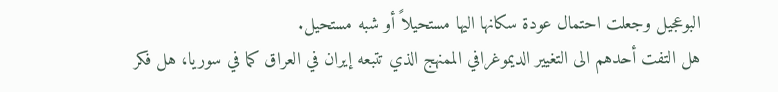البوعجيل وجعلت احتمال عودة سكانها اليها مستحيلاً أو شبه مستحيل.
هل التفت أحدهم الى التغيير الديموغرافي الممنهج الذي تتبعه إيران في العراق كما في سوريا، هل فكر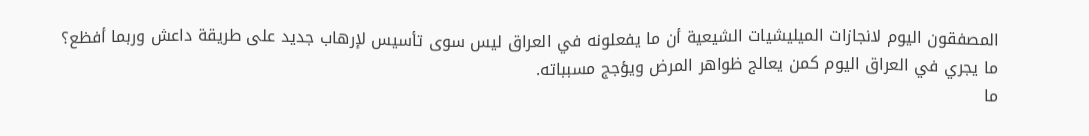المصفقون اليوم لانجازات الميليشيات الشيعية أن ما يفعلونه في العراق ليس سوى تأسيس لإرهاب جديد على طريقة داعش وربما أفظع؟
ما يجري في العراق اليوم كمن يعالج ظواهر المرض ويؤجج مسبباته.
ما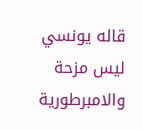قاله يونسي ليس مزحة والامبرطورية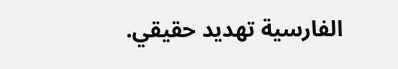الفارسية تهديد حقيقي.